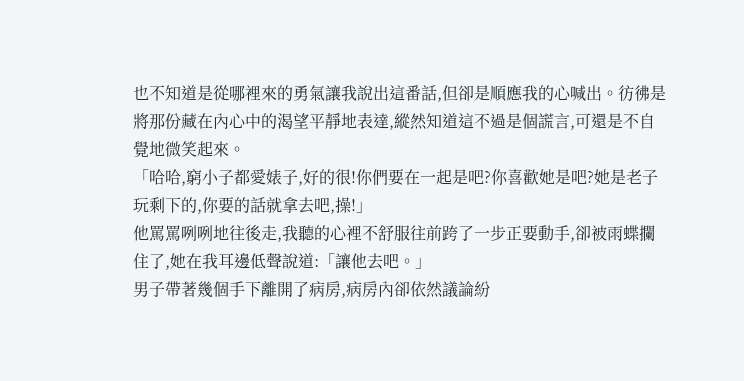也不知道是從哪裡來的勇氣讓我說出這番話,但卻是順應我的心喊出。彷彿是將那份藏在內心中的渴望平靜地表達,縱然知道這不過是個謊言,可還是不自覺地微笑起來。
「哈哈,窮小子都愛婊子,好的很!你們要在一起是吧?你喜歡她是吧?她是老子玩剩下的,你要的話就拿去吧,操!」
他罵罵咧咧地往後走,我聽的心裡不舒服往前跨了一步正要動手,卻被雨蝶攔住了,她在我耳邊低聲說道:「讓他去吧。」
男子帶著幾個手下離開了病房,病房內卻依然議論紛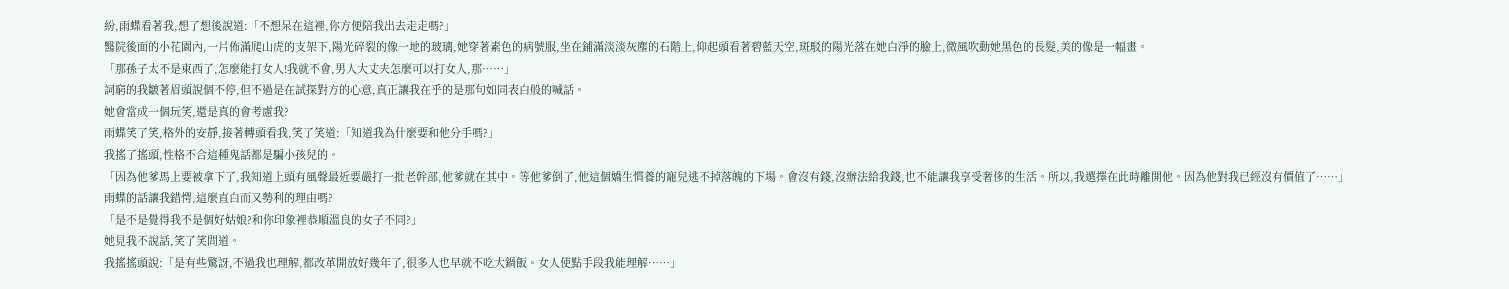紛,雨蝶看著我,想了想後說道:「不想呆在這裡,你方便陪我出去走走嗎?」
醫院後面的小花園內,一片佈滿爬山虎的支架下,陽光碎裂的像一地的玻璃,她穿著素色的病號服,坐在鋪滿淡淡灰塵的石階上,仰起頭看著碧藍天空,斑駁的陽光落在她白淨的臉上,微風吹動她黑色的長髮,美的像是一幅畫。
「那孫子太不是東西了,怎麼能打女人!我就不會,男人大丈夫怎麼可以打女人,那……」
詞窮的我皺著眉頭說個不停,但不過是在試探對方的心意,真正讓我在乎的是那句如同表白般的喊話。
她會當成一個玩笑,還是真的會考慮我?
雨蝶笑了笑,格外的安靜,接著轉頭看我,笑了笑道:「知道我為什麼要和他分手嗎?」
我搖了搖頭,性格不合這種鬼話都是騙小孩兒的。
「因為他爹馬上要被拿下了,我知道上頭有風聲最近要嚴打一批老幹部,他爹就在其中。等他爹倒了,他這個嬌生慣養的寵兒逃不掉落魄的下場。會沒有錢,沒辦法給我錢,也不能讓我享受奢侈的生活。所以,我選擇在此時離開他。因為他對我已經沒有價值了……」
雨蝶的話讓我錯愕,這麼直白而又勢利的理由嗎?
「是不是覺得我不是個好姑娘?和你印象裡恭順溫良的女子不同?」
她見我不說話,笑了笑問道。
我搖搖頭說:「是有些驚訝,不過我也理解,都改革開放好幾年了,很多人也早就不吃大鍋飯。女人使點手段我能理解……」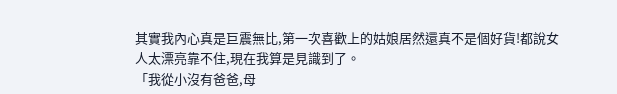其實我內心真是巨震無比,第一次喜歡上的姑娘居然還真不是個好貨!都說女人太漂亮靠不住,現在我算是見識到了。
「我從小沒有爸爸,母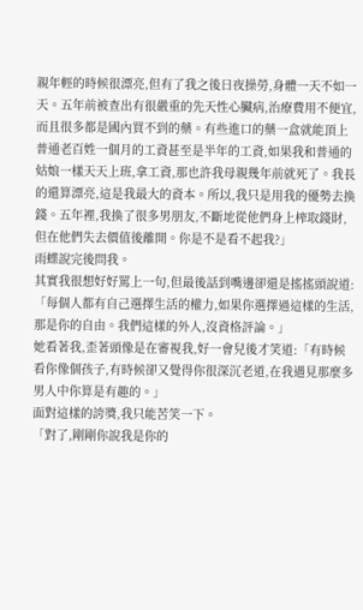親年輕的時候很漂亮,但有了我之後日夜操勞,身體一天不如一天。五年前被查出有很嚴重的先天性心臟病,治療費用不便宜,而且很多都是國內買不到的藥。有些進口的藥一盒就能頂上普通老百姓一個月的工資甚至是半年的工資,如果我和普通的姑娘一樣天天上班,拿工資,那也許我母親幾年前就死了。我長的還算漂亮,這是我最大的資本。所以,我只是用我的優勢去換錢。五年裡,我換了很多男朋友,不斷地從他們身上榨取錢財,但在他們失去價值後離開。你是不是看不起我?」
雨蝶說完後問我。
其實我很想好好罵上一句,但最後話到嘴邊卻還是搖搖頭說道:「每個人都有自己選擇生活的權力,如果你選擇過這樣的生活,那是你的自由。我們這樣的外人,沒資格評論。」
她看著我,歪著頭像是在審視我,好一會兒後才笑道:「有時候看你像個孩子,有時候卻又覺得你很深沉老道,在我遇見那麼多男人中你算是有趣的。」
面對這樣的誇獎,我只能苦笑一下。
「對了,剛剛你說我是你的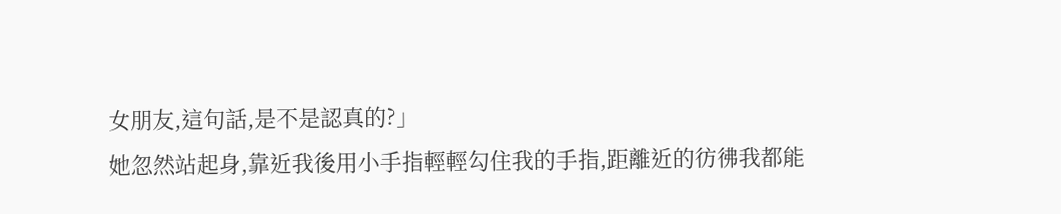女朋友,這句話,是不是認真的?」
她忽然站起身,靠近我後用小手指輕輕勾住我的手指,距離近的彷彿我都能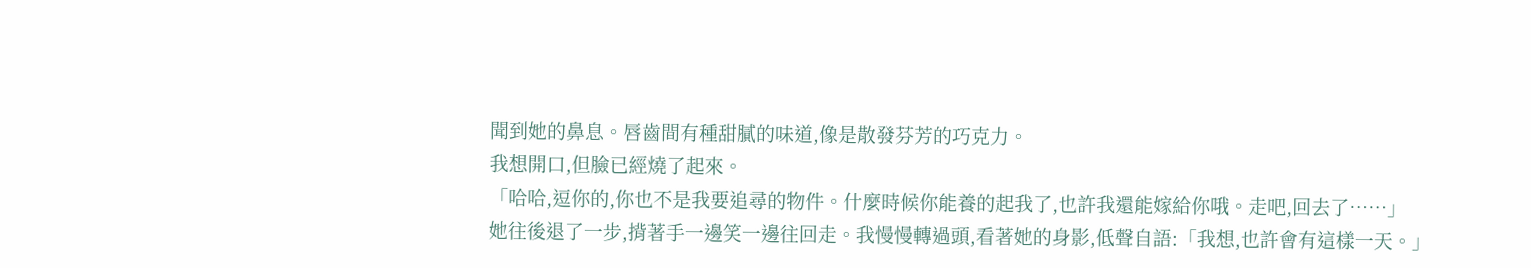聞到她的鼻息。唇齒間有種甜膩的味道,像是散發芬芳的巧克力。
我想開口,但臉已經燒了起來。
「哈哈,逗你的,你也不是我要追尋的物件。什麼時候你能養的起我了,也許我還能嫁給你哦。走吧,回去了……」
她往後退了一步,揹著手一邊笑一邊往回走。我慢慢轉過頭,看著她的身影,低聲自語:「我想,也許會有這樣一天。」